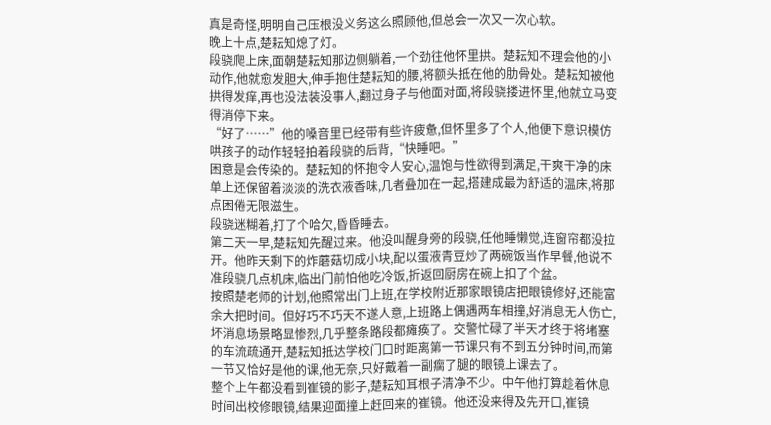真是奇怪,明明自己压根没义务这么照顾他,但总会一次又一次心软。
晚上十点,楚耘知熄了灯。
段骁爬上床,面朝楚耘知那边侧躺着,一个劲往他怀里拱。楚耘知不理会他的小动作,他就愈发胆大,伸手抱住楚耘知的腰,将额头抵在他的肋骨处。楚耘知被他拱得发痒,再也没法装没事人,翻过身子与他面对面,将段骁搂进怀里,他就立马变得消停下来。
“好了……”他的嗓音里已经带有些许疲惫,但怀里多了个人,他便下意识模仿哄孩子的动作轻轻拍着段骁的后背,“快睡吧。”
困意是会传染的。楚耘知的怀抱令人安心,温饱与性欲得到满足,干爽干净的床单上还保留着淡淡的洗衣液香味,几者叠加在一起,搭建成最为舒适的温床,将那点困倦无限滋生。
段骁迷糊着,打了个哈欠,昏昏睡去。
第二天一早,楚耘知先醒过来。他没叫醒身旁的段骁,任他睡懒觉,连窗帘都没拉开。他昨天剩下的炸蘑菇切成小块,配以蛋液青豆炒了两碗饭当作早餐,他说不准段骁几点机床,临出门前怕他吃冷饭,折返回厨房在碗上扣了个盆。
按照楚老师的计划,他照常出门上班,在学校附近那家眼镜店把眼镜修好,还能富余大把时间。但好巧不巧天不遂人意,上班路上偶遇两车相撞,好消息无人伤亡,坏消息场景略显惨烈,几乎整条路段都瘫痪了。交警忙碌了半天才终于将堵塞的车流疏通开,楚耘知抵达学校门口时距离第一节课只有不到五分钟时间,而第一节又恰好是他的课,他无奈,只好戴着一副瘸了腿的眼镜上课去了。
整个上午都没看到崔镜的影子,楚耘知耳根子清净不少。中午他打算趁着休息时间出校修眼镜,结果迎面撞上赶回来的崔镜。他还没来得及先开口,崔镜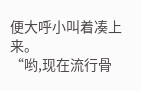便大呼小叫着凑上来。
“哟,现在流行骨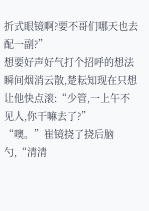折式眼镜啊?要不哥们哪天也去配一副?”
想要好声好气打个招呼的想法瞬间烟消云散,楚耘知现在只想让他快点滚:“少管,一上午不见人,你干嘛去了?”
“噢。”崔镜挠了挠后脑勺,“清清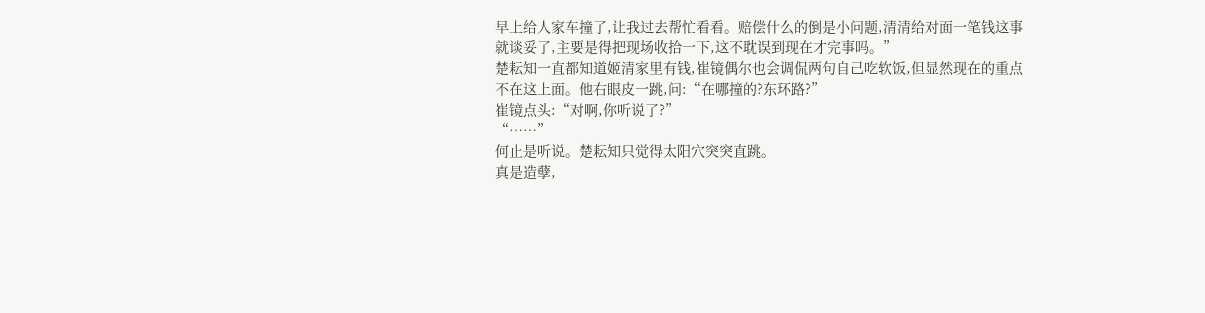早上给人家车撞了,让我过去帮忙看看。赔偿什么的倒是小问题,清清给对面一笔钱这事就谈妥了,主要是得把现场收拾一下,这不耽误到现在才完事吗。”
楚耘知一直都知道姬清家里有钱,崔镜偶尔也会调侃两句自己吃软饭,但显然现在的重点不在这上面。他右眼皮一跳,问:“在哪撞的?东环路?”
崔镜点头:“对啊,你听说了?”
“……”
何止是听说。楚耘知只觉得太阳穴突突直跳。
真是造孽,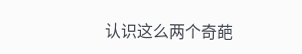认识这么两个奇葩